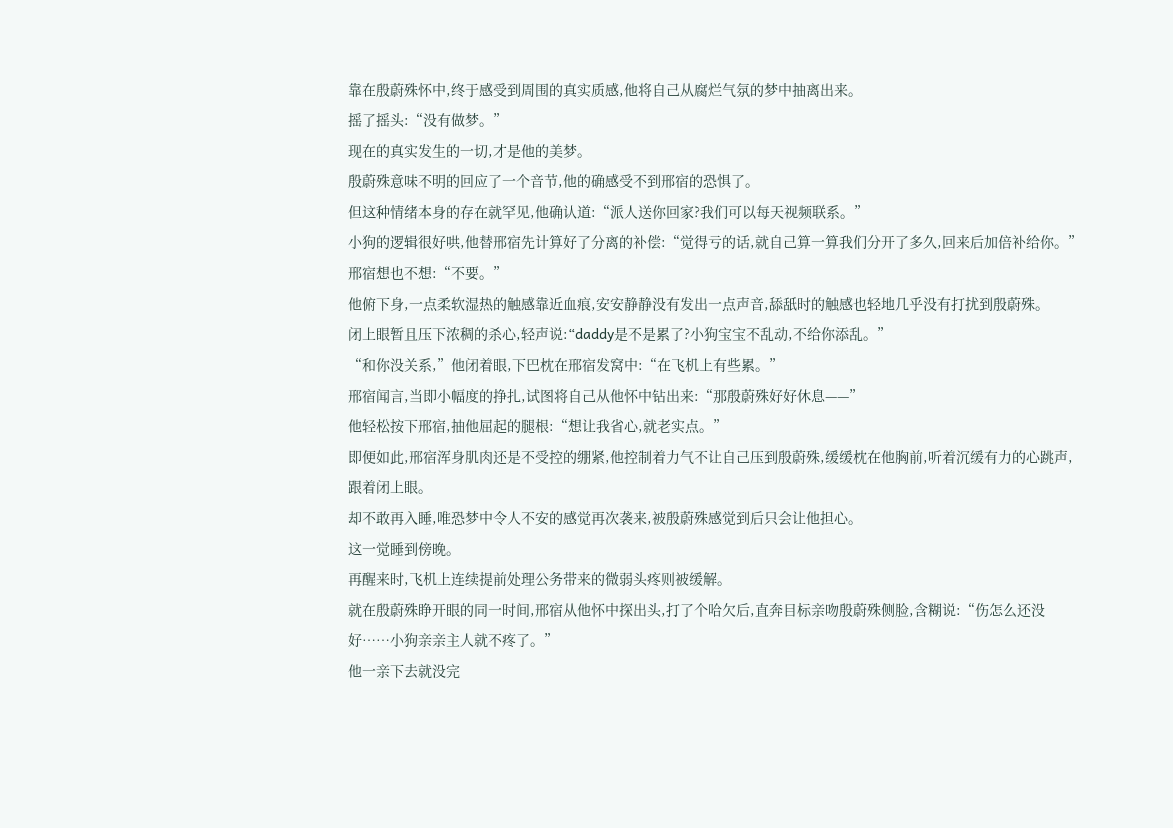靠在殷蔚殊怀中,终于感受到周围的真实质感,他将自己从腐烂气氛的梦中抽离出来。
摇了摇头:“没有做梦。”
现在的真实发生的一切,才是他的美梦。
殷蔚殊意味不明的回应了一个音节,他的确感受不到邢宿的恐惧了。
但这种情绪本身的存在就罕见,他确认道:“派人送你回家?我们可以每天视频联系。”
小狗的逻辑很好哄,他替邢宿先计算好了分离的补偿:“觉得亏的话,就自己算一算我们分开了多久,回来后加倍补给你。”
邢宿想也不想:“不要。”
他俯下身,一点柔软湿热的触感靠近血痕,安安静静没有发出一点声音,舔舐时的触感也轻地几乎没有打扰到殷蔚殊。
闭上眼暂且压下浓稠的杀心,轻声说:“daddy是不是累了?小狗宝宝不乱动,不给你添乱。”
“和你没关系,”他闭着眼,下巴枕在邢宿发窝中:“在飞机上有些累。”
邢宿闻言,当即小幅度的挣扎,试图将自己从他怀中钻出来:“那殷蔚殊好好休息——”
他轻松按下邢宿,抽他屈起的腿根:“想让我省心,就老实点。”
即便如此,邢宿浑身肌肉还是不受控的绷紧,他控制着力气不让自己压到殷蔚殊,缓缓枕在他胸前,听着沉缓有力的心跳声,跟着闭上眼。
却不敢再入睡,唯恐梦中令人不安的感觉再次袭来,被殷蔚殊感觉到后只会让他担心。
这一觉睡到傍晚。
再醒来时,飞机上连续提前处理公务带来的微弱头疼则被缓解。
就在殷蔚殊睁开眼的同一时间,邢宿从他怀中探出头,打了个哈欠后,直奔目标亲吻殷蔚殊侧脸,含糊说:“伤怎么还没好……小狗亲亲主人就不疼了。”
他一亲下去就没完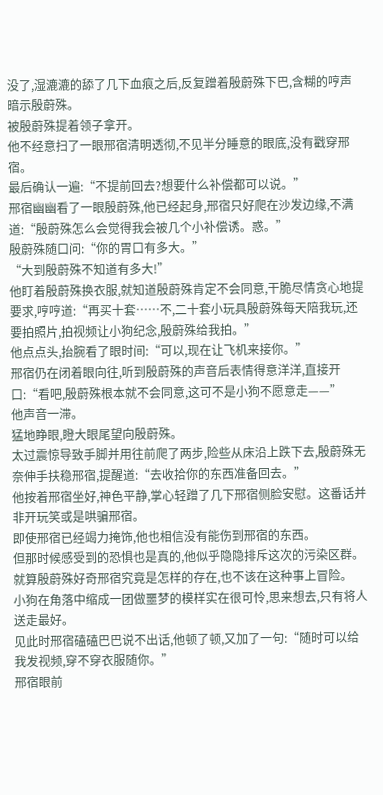没了,湿漉漉的舔了几下血痕之后,反复蹭着殷蔚殊下巴,含糊的哼声暗示殷蔚殊。
被殷蔚殊提着领子拿开。
他不经意扫了一眼邢宿清明透彻,不见半分睡意的眼底,没有戳穿邢宿。
最后确认一遍:“不提前回去?想要什么补偿都可以说。”
邢宿幽幽看了一眼殷蔚殊,他已经起身,邢宿只好爬在沙发边缘,不满道:“殷蔚殊怎么会觉得我会被几个小补偿诱。惑。”
殷蔚殊随口问:“你的胃口有多大。”
“大到殷蔚殊不知道有多大!”
他盯着殷蔚殊换衣服,就知道殷蔚殊肯定不会同意,干脆尽情贪心地提要求,哼哼道:“再买十套……不,二十套小玩具殷蔚殊每天陪我玩,还要拍照片,拍视频让小狗纪念,殷蔚殊给我拍。”
他点点头,抬腕看了眼时间:“可以,现在让飞机来接你。”
邢宿仍在闭着眼向往,听到殷蔚殊的声音后表情得意洋洋,直接开口:“看吧,殷蔚殊根本就不会同意,这可不是小狗不愿意走——”
他声音一滞。
猛地睁眼,瞪大眼尾望向殷蔚殊。
太过震惊导致手脚并用往前爬了两步,险些从床沿上跌下去,殷蔚殊无奈伸手扶稳邢宿,提醒道:“去收拾你的东西准备回去。”
他按着邢宿坐好,神色平静,掌心轻蹭了几下邢宿侧脸安慰。这番话并非开玩笑或是哄骗邢宿。
即使邢宿已经竭力掩饰,他也相信没有能伤到邢宿的东西。
但那时候感受到的恐惧也是真的,他似乎隐隐排斥这次的污染区群。
就算殷蔚殊好奇邢宿究竟是怎样的存在,也不该在这种事上冒险。
小狗在角落中缩成一团做噩梦的模样实在很可怜,思来想去,只有将人送走最好。
见此时邢宿磕磕巴巴说不出话,他顿了顿,又加了一句:“随时可以给我发视频,穿不穿衣服随你。”
邢宿眼前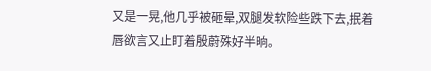又是一晃,他几乎被砸晕,双腿发软险些跌下去,抿着唇欲言又止盯着殷蔚殊好半晌。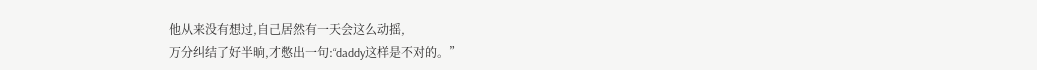他从来没有想过,自己居然有一天会这么动摇,
万分纠结了好半晌,才憋出一句:“daddy这样是不对的。”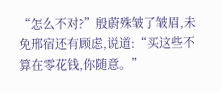“怎么不对?”殷蔚殊皱了皱眉,未免邢宿还有顾虑,说道:“买这些不算在零花钱,你随意。”